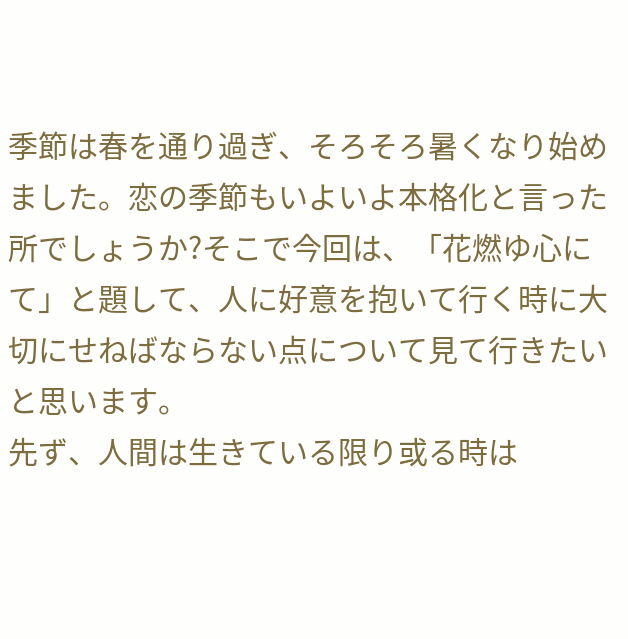季節は春を通り過ぎ、そろそろ暑くなり始めました。恋の季節もいよいよ本格化と言った所でしょうか?そこで今回は、「花燃ゆ心にて」と題して、人に好意を抱いて行く時に大切にせねばならない点について見て行きたいと思います。
先ず、人間は生きている限り或る時は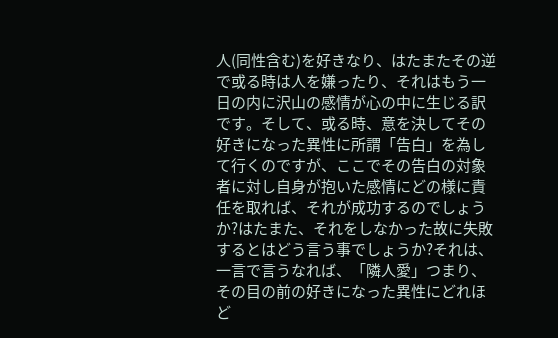人(同性含む)を好きなり、はたまたその逆で或る時は人を嫌ったり、それはもう一日の内に沢山の感情が心の中に生じる訳です。そして、或る時、意を決してその好きになった異性に所謂「告白」を為して行くのですが、ここでその告白の対象者に対し自身が抱いた感情にどの様に責任を取れば、それが成功するのでしょうか?はたまた、それをしなかった故に失敗するとはどう言う事でしょうか?それは、一言で言うなれば、「隣人愛」つまり、その目の前の好きになった異性にどれほど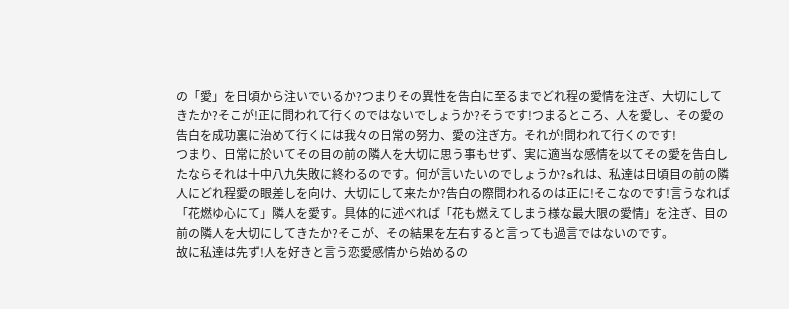の「愛」を日頃から注いでいるか?つまりその異性を告白に至るまでどれ程の愛情を注ぎ、大切にしてきたか?そこが!正に問われて行くのではないでしょうか?そうです!つまるところ、人を愛し、その愛の告白を成功裏に治めて行くには我々の日常の努力、愛の注ぎ方。それが!問われて行くのです!
つまり、日常に於いてその目の前の隣人を大切に思う事もせず、実に適当な感情を以てその愛を告白したならそれは十中八九失敗に終わるのです。何が言いたいのでしょうか?sれは、私達は日頃目の前の隣人にどれ程愛の眼差しを向け、大切にして来たか?告白の際問われるのは正に!そこなのです!言うなれば「花燃ゆ心にて」隣人を愛す。具体的に述べれば「花も燃えてしまう様な最大限の愛情」を注ぎ、目の前の隣人を大切にしてきたか?そこが、その結果を左右すると言っても過言ではないのです。
故に私達は先ず!人を好きと言う恋愛感情から始めるの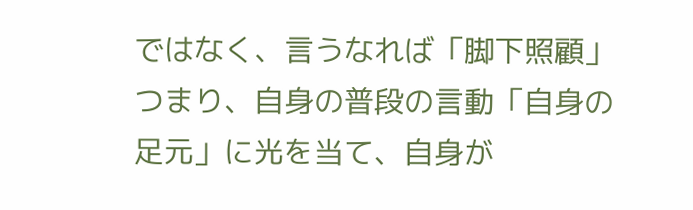ではなく、言うなれば「脚下照顧」つまり、自身の普段の言動「自身の足元」に光を当て、自身が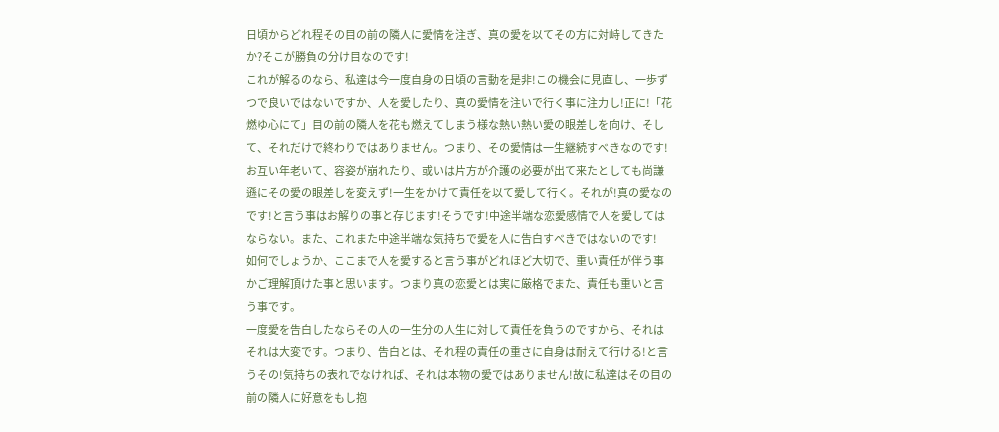日頃からどれ程その目の前の隣人に愛情を注ぎ、真の愛を以てその方に対峙してきたか?そこが勝負の分け目なのです!
これが解るのなら、私達は今一度自身の日頃の言動を是非!この機会に見直し、一歩ずつで良いではないですか、人を愛したり、真の愛情を注いで行く事に注力し!正に!「花燃ゆ心にて」目の前の隣人を花も燃えてしまう様な熱い熱い愛の眼差しを向け、そして、それだけで終わりではありません。つまり、その愛情は一生継続すべきなのです!お互い年老いて、容姿が崩れたり、或いは片方が介護の必要が出て来たとしても尚謙遜にその愛の眼差しを変えず!一生をかけて責任を以て愛して行く。それが!真の愛なのです!と言う事はお解りの事と存じます!そうです!中途半端な恋愛感情で人を愛してはならない。また、これまた中途半端な気持ちで愛を人に告白すべきではないのです!
如何でしょうか、ここまで人を愛すると言う事がどれほど大切で、重い責任が伴う事かご理解頂けた事と思います。つまり真の恋愛とは実に厳格でまた、責任も重いと言う事です。
一度愛を告白したならその人の一生分の人生に対して責任を負うのですから、それはそれは大変です。つまり、告白とは、それ程の責任の重さに自身は耐えて行ける!と言うその!気持ちの表れでなければ、それは本物の愛ではありません!故に私達はその目の前の隣人に好意をもし抱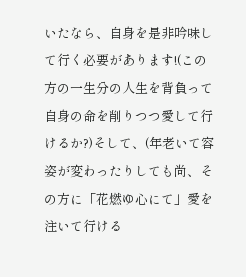いたなら、自身を是非吟味して行く必要があります!(この方の一生分の人生を背負って自身の命を削りつつ愛して行けるか?)そして、(年老いて容姿が変わったりしても尚、その方に「花燃ゆ心にて」愛を注いて行ける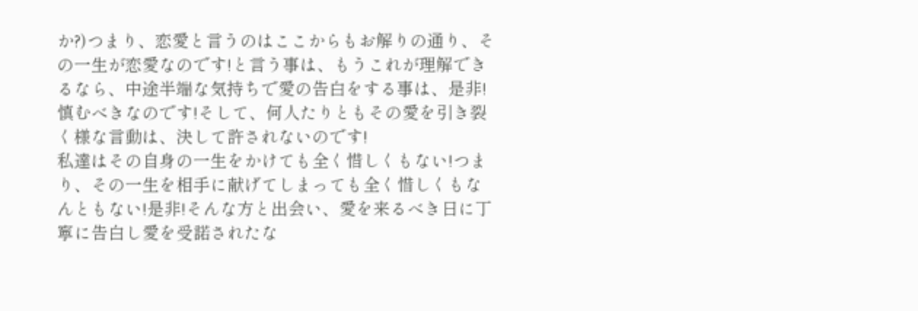か?)つまり、恋愛と言うのはここからもお解りの通り、その一生が恋愛なのです!と言う事は、もうこれが理解できるなら、中途半端な気持ちで愛の告白をする事は、是非!慎むべきなのです!そして、何人たりともその愛を引き裂く様な言動は、決して許されないのです!
私達はその自身の一生をかけても全く惜しくもない!つまり、その一生を相手に献げてしまっても全く惜しくもなんともない!是非!そんな方と出会い、愛を来るべき日に丁寧に告白し愛を受諾されたな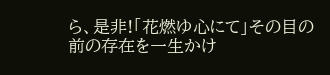ら、是非!「花燃ゆ心にて」その目の前の存在を一生かけ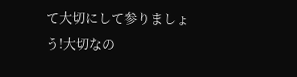て大切にして参りましょう!大切なの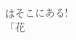はそこにある!「花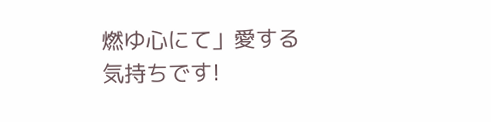燃ゆ心にて」愛する気持ちです!